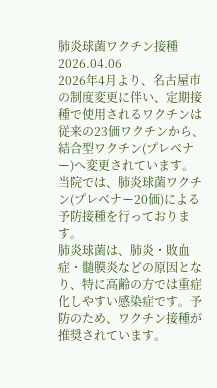肺炎球菌ワクチン接種
2026.04.06
2026年4月より、名古屋市の制度変更に伴い、定期接種で使用されるワクチンは従来の23価ワクチンから、結合型ワクチン(プレベナー)へ変更されています。
当院では、肺炎球菌ワクチン(プレベナー20価)による予防接種を行っております。
肺炎球菌は、肺炎・敗血症・髄膜炎などの原因となり、特に高齢の方では重症化しやすい感染症です。予防のため、ワクチン接種が推奨されています。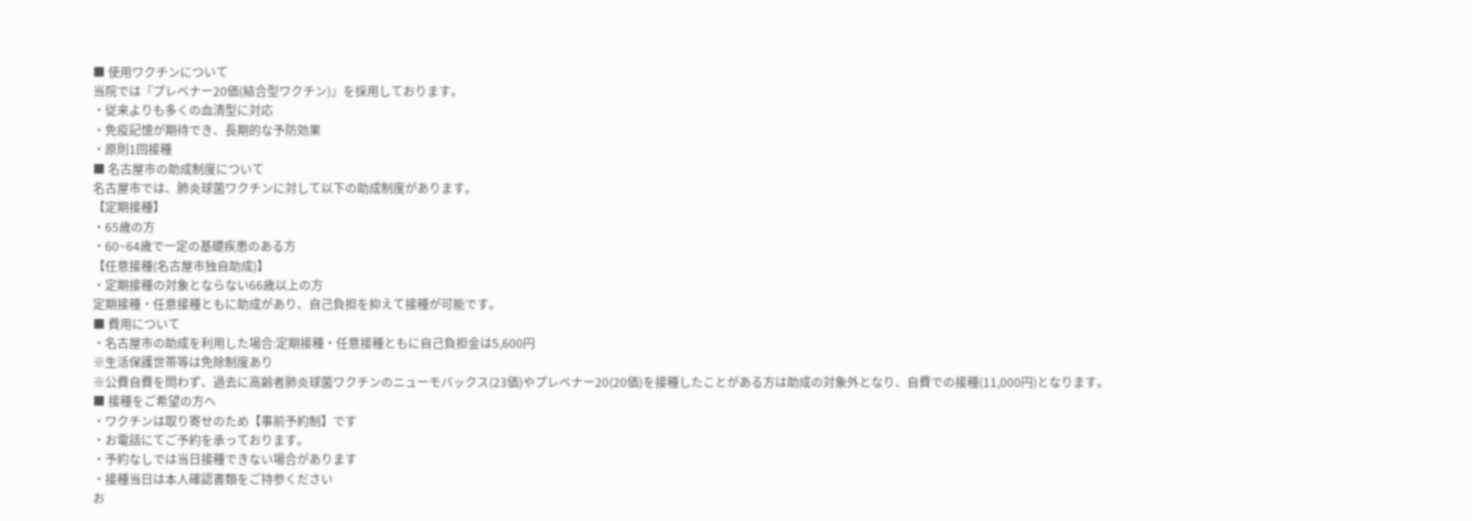■ 使用ワクチンについて
当院では『プレベナー20価(結合型ワクチン)』を採用しております。
・従来よりも多くの血清型に対応
・免疫記憶が期待でき、長期的な予防効果
・原則1回接種
■ 名古屋市の助成制度について
名古屋市では、肺炎球菌ワクチンに対して以下の助成制度があります。
【定期接種】
・65歳の方
・60~64歳で一定の基礎疾患のある方
【任意接種(名古屋市独自助成)】
・定期接種の対象とならない66歳以上の方
定期接種・任意接種ともに助成があり、自己負担を抑えて接種が可能です。
■ 費用について
・名古屋市の助成を利用した場合:定期接種・任意接種ともに自己負担金は5,600円
※生活保護世帯等は免除制度あり
※公費自費を問わず、過去に高齢者肺炎球菌ワクチンのニューモバックス(23価)やプレベナー20(20価)を接種したことがある方は助成の対象外となり、自費での接種(11,000円)となります。
■ 接種をご希望の方へ
・ワクチンは取り寄せのため【事前予約制】です
・お電話にてご予約を承っております。
・予約なしでは当日接種できない場合があります
・接種当日は本人確認書類をご持参ください
お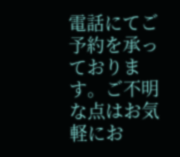電話にてご予約を承っております。ご不明な点はお気軽にお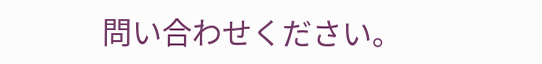問い合わせください。